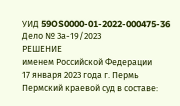УИД 59OS0000-01-2022-000475-36
Дело № 3а-19/2023
РЕШЕНИЕ
именем Российской Федерации
17 января 2023 года г. Пермь
Пермский краевой суд в составе: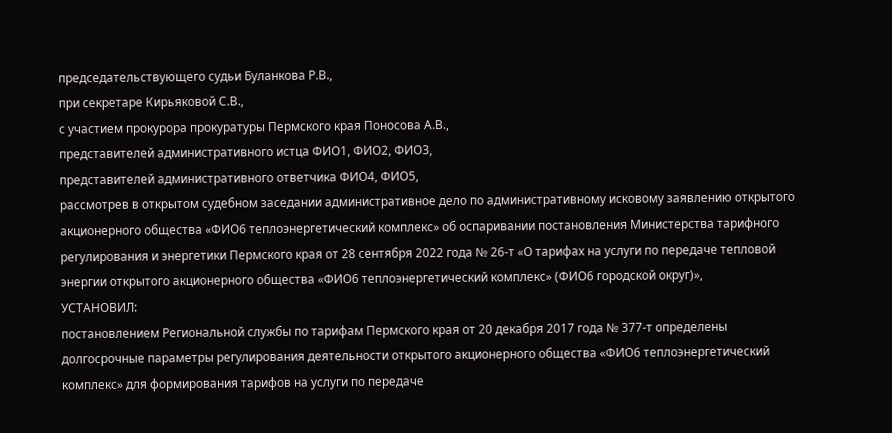председательствующего судьи Буланкова Р.В.,
при секретаре Кирьяковой С.В.,
с участием прокурора прокуратуры Пермского края Поносова А.В.,
представителей административного истца ФИО1, ФИО2, ФИО3,
представителей административного ответчика ФИО4, ФИО5,
рассмотрев в открытом судебном заседании административное дело по административному исковому заявлению открытого акционерного общества «ФИО6 теплоэнергетический комплекс» об оспаривании постановления Министерства тарифного регулирования и энергетики Пермского края от 28 сентября 2022 года № 26-т «О тарифах на услуги по передаче тепловой энергии открытого акционерного общества «ФИО6 теплоэнергетический комплекс» (ФИО6 городской округ)»,
УСТАНОВИЛ:
постановлением Региональной службы по тарифам Пермского края от 20 декабря 2017 года № 377-т определены долгосрочные параметры регулирования деятельности открытого акционерного общества «ФИО6 теплоэнергетический комплекс» для формирования тарифов на услуги по передаче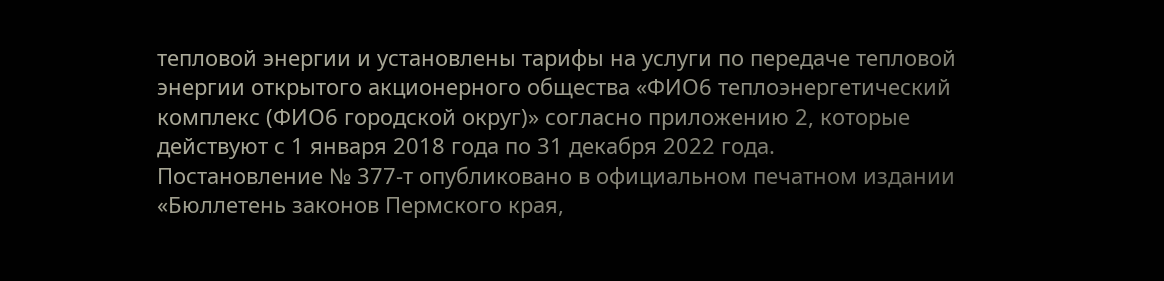тепловой энергии и установлены тарифы на услуги по передаче тепловой энергии открытого акционерного общества «ФИО6 теплоэнергетический комплекс (ФИО6 городской округ)» согласно приложению 2, которые действуют с 1 января 2018 года по 31 декабря 2022 года.
Постановление № 377-т опубликовано в официальном печатном издании «Бюллетень законов Пермского края,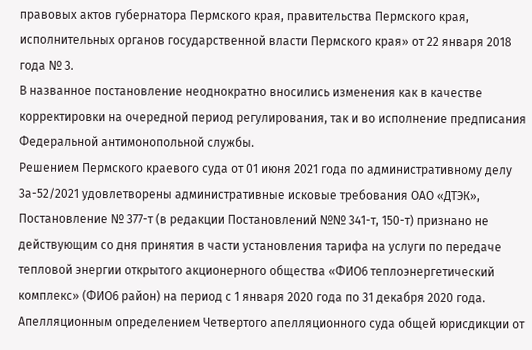правовых актов губернатора Пермского края, правительства Пермского края, исполнительных органов государственной власти Пермского края» от 22 января 2018 года № 3.
В названное постановление неоднократно вносились изменения как в качестве корректировки на очередной период регулирования, так и во исполнение предписания Федеральной антимонопольной службы.
Решением Пермского краевого суда от 01 июня 2021 года по административному делу 3а-52/2021 удовлетворены административные исковые требования ОАО «ДТЭК», Постановление № 377-т (в редакции Постановлений №№ 341-т, 150-т) признано не действующим со дня принятия в части установления тарифа на услуги по передаче тепловой энергии открытого акционерного общества «ФИО6 теплоэнергетический комплекс» (ФИО6 район) на период с 1 января 2020 года по 31 декабря 2020 года.
Апелляционным определением Четвертого апелляционного суда общей юрисдикции от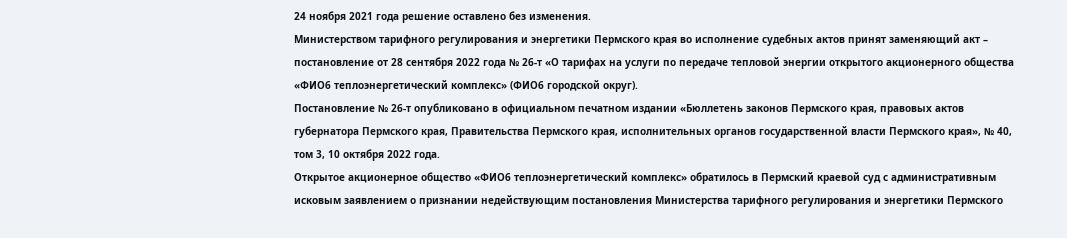24 ноября 2021 года решение оставлено без изменения.
Министерством тарифного регулирования и энергетики Пермского края во исполнение судебных актов принят заменяющий акт – постановление от 28 сентября 2022 года № 26-т «О тарифах на услуги по передаче тепловой энергии открытого акционерного общества «ФИО6 теплоэнергетический комплекс» (ФИО6 городской округ).
Постановление № 26-т опубликовано в официальном печатном издании «Бюллетень законов Пермского края, правовых актов губернатора Пермского края, Правительства Пермского края, исполнительных органов государственной власти Пермского края», № 40, том 3, 10 октября 2022 года.
Открытое акционерное общество «ФИО6 теплоэнергетический комплекс» обратилось в Пермский краевой суд с административным исковым заявлением о признании недействующим постановления Министерства тарифного регулирования и энергетики Пермского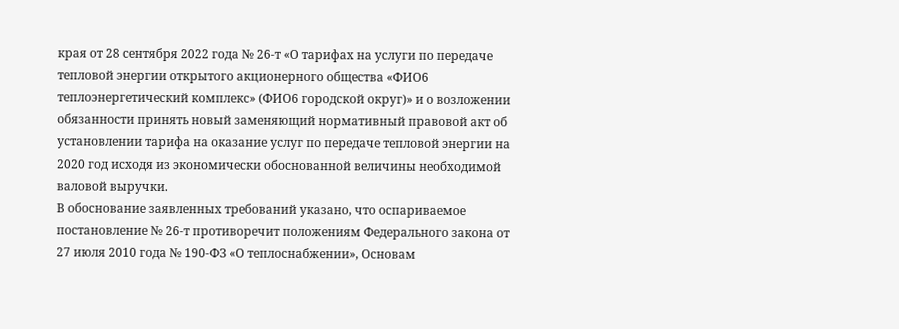края от 28 сентября 2022 года № 26-т «О тарифах на услуги по передаче тепловой энергии открытого акционерного общества «ФИО6 теплоэнергетический комплекс» (ФИО6 городской округ)» и о возложении обязанности принять новый заменяющий нормативный правовой акт об установлении тарифа на оказание услуг по передаче тепловой энергии на 2020 год исходя из экономически обоснованной величины необходимой валовой выручки.
В обоснование заявленных требований указано, что оспариваемое постановление № 26-т противоречит положениям Федерального закона от 27 июля 2010 года № 190-ФЗ «О теплоснабжении», Основам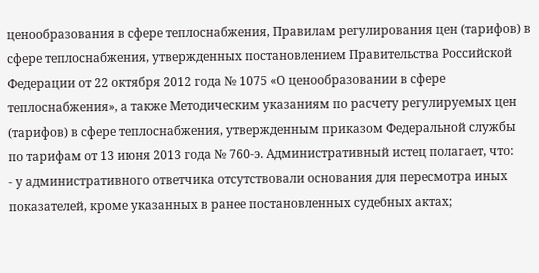ценообразования в сфере теплоснабжения, Правилам регулирования цен (тарифов) в сфере теплоснабжения, утвержденных постановлением Правительства Российской Федерации от 22 октября 2012 года № 1075 «О ценообразовании в сфере теплоснабжения», а также Методическим указаниям по расчету регулируемых цен (тарифов) в сфере теплоснабжения, утвержденным приказом Федеральной службы по тарифам от 13 июня 2013 года № 760-э. Административный истец полагает, что:
- у административного ответчика отсутствовали основания для пересмотра иных показателей, кроме указанных в ранее постановленных судебных актах;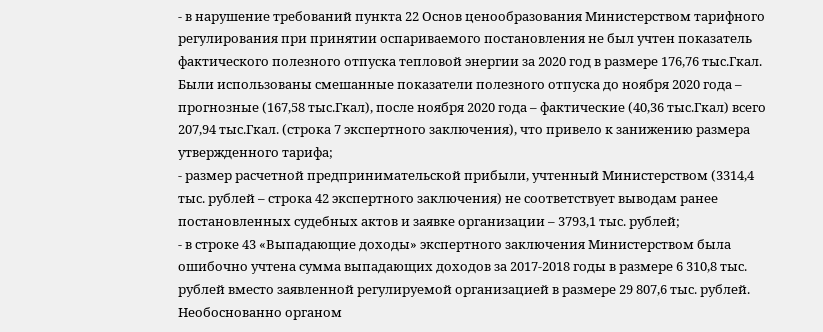- в нарушение требований пункта 22 Основ ценообразования Министерством тарифного регулирования при принятии оспариваемого постановления не был учтен показатель фактического полезного отпуска тепловой энергии за 2020 год в размере 176,76 тыс.Гкал. Были использованы смешанные показатели полезного отпуска до ноября 2020 года – прогнозные (167,58 тыс.Гкал), после ноября 2020 года – фактические (40,36 тыс.Гкал) всего 207,94 тыс.Гкал. (строка 7 экспертного заключения), что привело к занижению размера утвержденного тарифа;
- размер расчетной предпринимательской прибыли, учтенный Министерством (3314,4 тыс. рублей – строка 42 экспертного заключения) не соответствует выводам ранее постановленных судебных актов и заявке организации – 3793,1 тыс. рублей;
- в строке 43 «Выпадающие доходы» экспертного заключения Министерством была ошибочно учтена сумма выпадающих доходов за 2017-2018 годы в размере 6 310,8 тыс. рублей вместо заявленной регулируемой организацией в размере 29 807,6 тыс. рублей. Необоснованно органом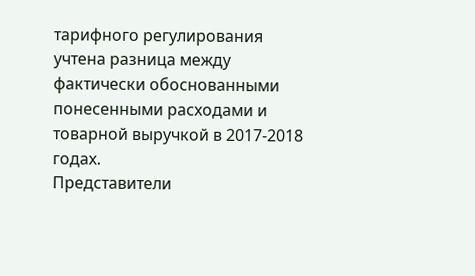тарифного регулирования учтена разница между фактически обоснованными понесенными расходами и товарной выручкой в 2017-2018 годах.
Представители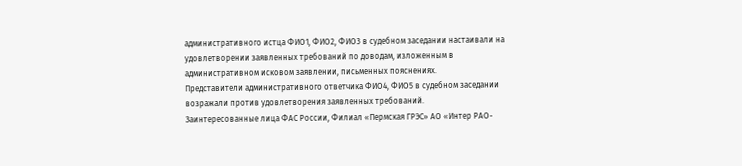административного истца ФИО1, ФИО2, ФИО3 в судебном заседании настаивали на удовлетворении заявленных требований по доводам, изложенным в административном исковом заявлении, письменных пояснениях.
Представители административного ответчика ФИО4, ФИО5 в судебном заседании возражали против удовлетворения заявленных требований.
Заинтересованные лица ФАС России, Филиал «Пермская ГРЭС» АО «Интер РАО-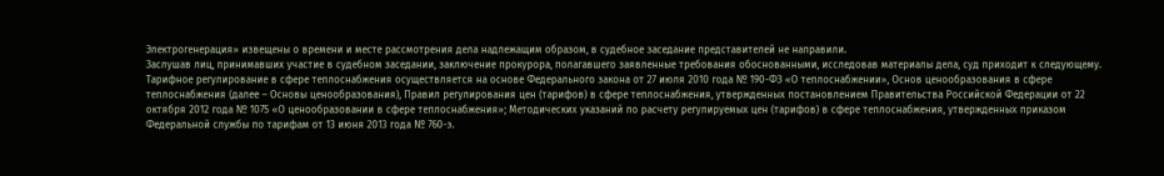Электрогенерация» извещены о времени и месте рассмотрения дела надлежащим образом, в судебное заседание представителей не направили.
Заслушав лиц, принимавших участие в судебном заседании, заключение прокурора, полагавшего заявленные требования обоснованными, исследовав материалы дела, суд приходит к следующему.
Тарифное регулирование в сфере теплоснабжения осуществляется на основе Федерального закона от 27 июля 2010 года № 190-ФЗ «О теплоснабжении», Основ ценообразования в сфере теплоснабжения (далее – Основы ценообразования), Правил регулирования цен (тарифов) в сфере теплоснабжения, утвержденных постановлением Правительства Российской Федерации от 22 октября 2012 года № 1075 «О ценообразовании в сфере теплоснабжения»; Методических указаний по расчету регулируемых цен (тарифов) в сфере теплоснабжения, утвержденных приказом Федеральной службы по тарифам от 13 июня 2013 года № 760-э.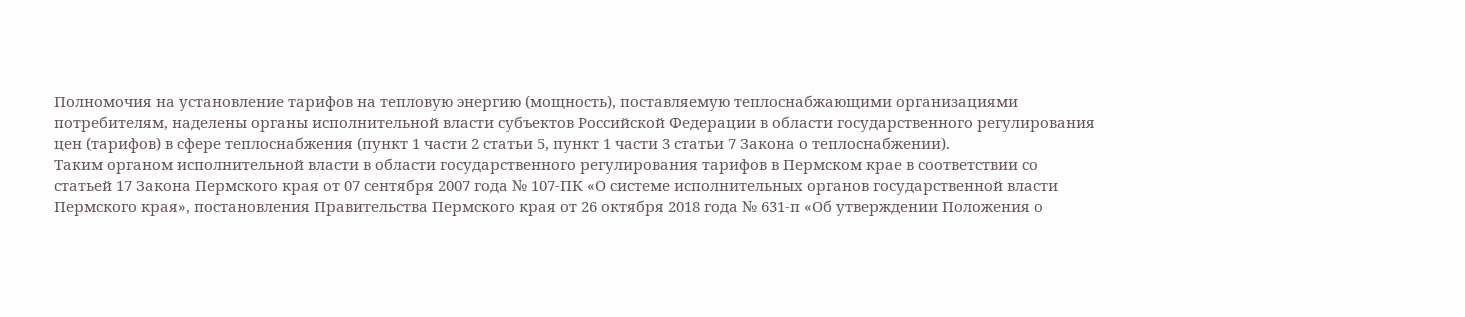Полномочия на установление тарифов на тепловую энергию (мощность), поставляемую теплоснабжающими организациями потребителям, наделены органы исполнительной власти субъектов Российской Федерации в области государственного регулирования цен (тарифов) в сфере теплоснабжения (пункт 1 части 2 статьи 5, пункт 1 части 3 статьи 7 Закона о теплоснабжении).
Таким органом исполнительной власти в области государственного регулирования тарифов в Пермском крае в соответствии со статьей 17 Закона Пермского края от 07 сентября 2007 года № 107-ПК «О системе исполнительных органов государственной власти Пермского края», постановления Правительства Пермского края от 26 октября 2018 года № 631-п «Об утверждении Положения о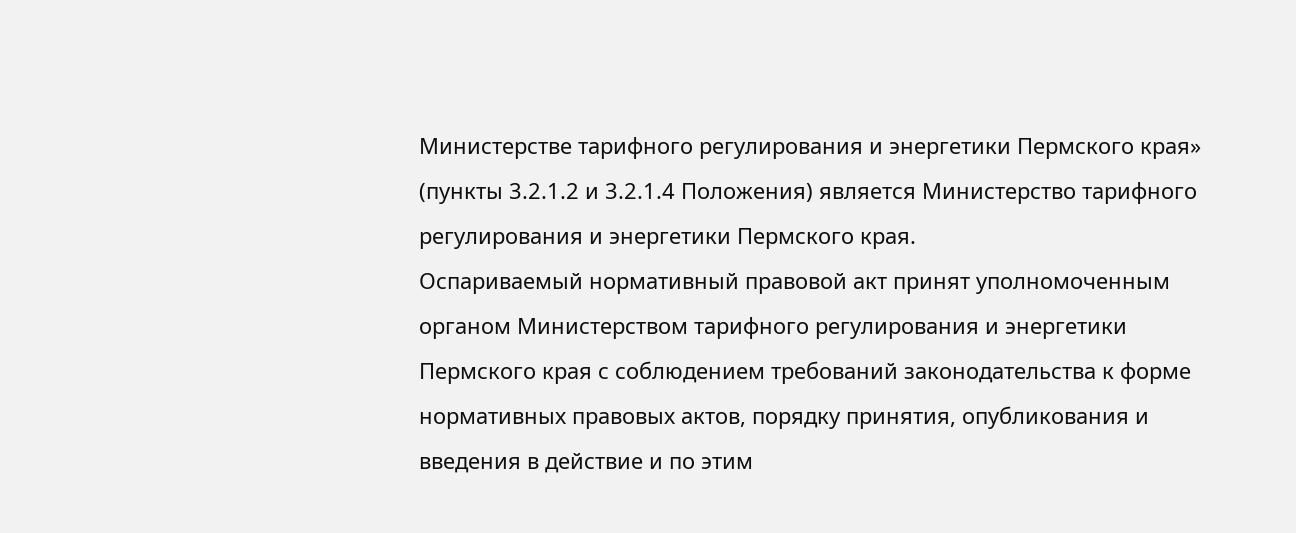Министерстве тарифного регулирования и энергетики Пермского края» (пункты 3.2.1.2 и 3.2.1.4 Положения) является Министерство тарифного регулирования и энергетики Пермского края.
Оспариваемый нормативный правовой акт принят уполномоченным органом Министерством тарифного регулирования и энергетики Пермского края с соблюдением требований законодательства к форме нормативных правовых актов, порядку принятия, опубликования и введения в действие и по этим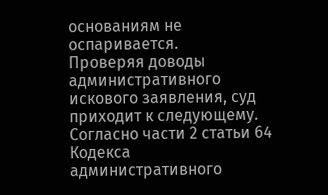основаниям не оспаривается.
Проверяя доводы административного искового заявления, суд приходит к следующему.
Согласно части 2 статьи 64 Кодекса административного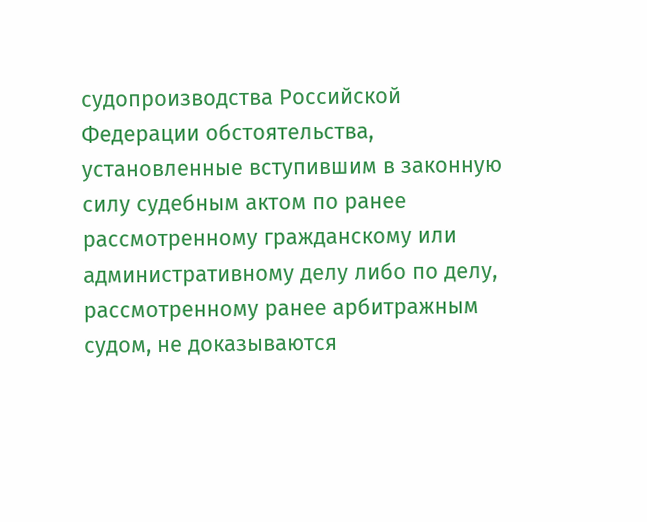судопроизводства Российской Федерации обстоятельства, установленные вступившим в законную силу судебным актом по ранее рассмотренному гражданскому или административному делу либо по делу, рассмотренному ранее арбитражным судом, не доказываются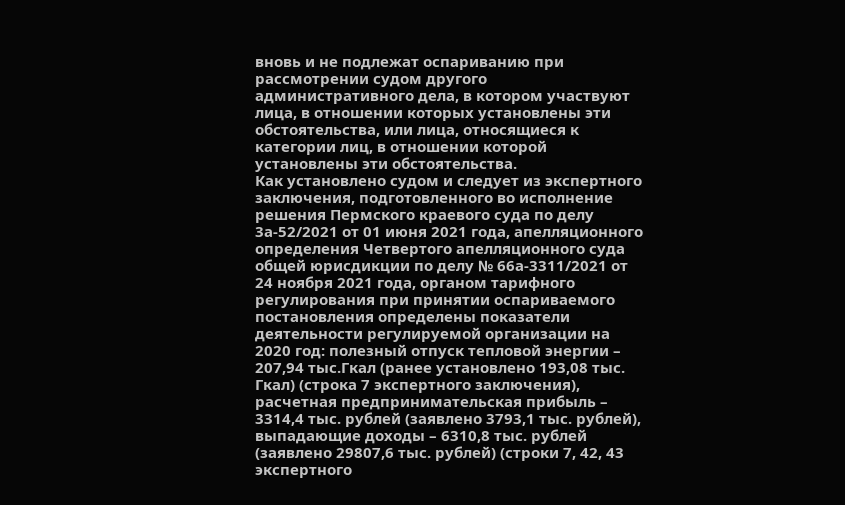вновь и не подлежат оспариванию при рассмотрении судом другого административного дела, в котором участвуют лица, в отношении которых установлены эти обстоятельства, или лица, относящиеся к категории лиц, в отношении которой установлены эти обстоятельства.
Как установлено судом и следует из экспертного заключения, подготовленного во исполнение решения Пермского краевого суда по делу 3а-52/2021 от 01 июня 2021 года, апелляционного определения Четвертого апелляционного суда общей юрисдикции по делу № 66а-3311/2021 от 24 ноября 2021 года, органом тарифного регулирования при принятии оспариваемого постановления определены показатели деятельности регулируемой организации на 2020 год: полезный отпуск тепловой энергии – 207,94 тыс.Гкал (ранее установлено 193,08 тыс. Гкал) (строка 7 экспертного заключения), расчетная предпринимательская прибыль – 3314,4 тыс. рублей (заявлено 3793,1 тыс. рублей), выпадающие доходы – 6310,8 тыс. рублей (заявлено 29807,6 тыс. рублей) (строки 7, 42, 43 экспертного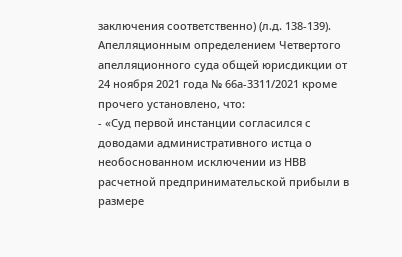заключения соответственно) (л.д. 138-139).
Апелляционным определением Четвертого апелляционного суда общей юрисдикции от 24 ноября 2021 года № 66а-3311/2021 кроме прочего установлено, что:
- «Суд первой инстанции согласился с доводами административного истца о необоснованном исключении из НВВ расчетной предпринимательской прибыли в размере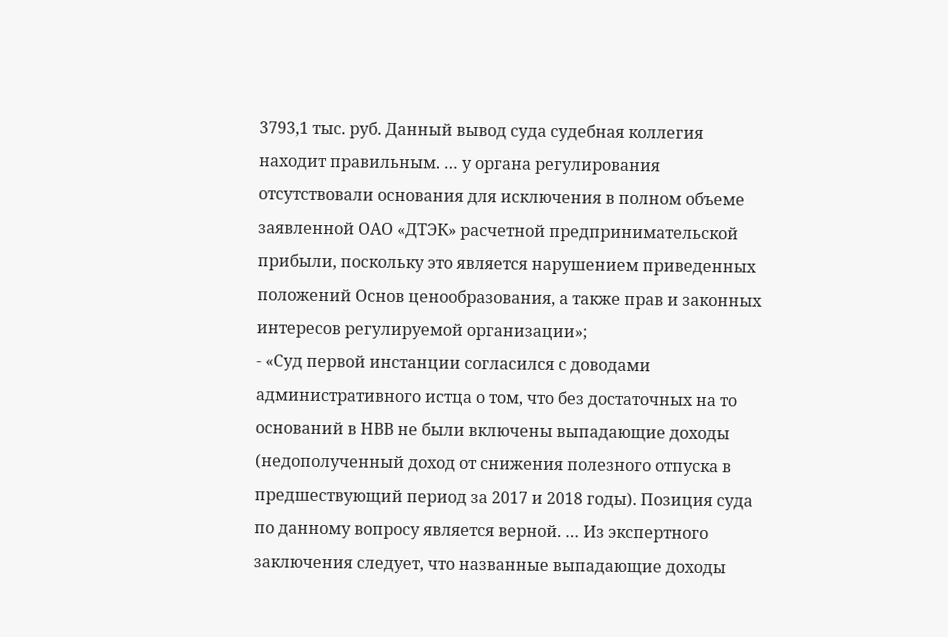3793,1 тыс. руб. Данный вывод суда судебная коллегия находит правильным. … у органа регулирования отсутствовали основания для исключения в полном объеме заявленной ОАО «ДТЭК» расчетной предпринимательской прибыли, поскольку это является нарушением приведенных положений Основ ценообразования, а также прав и законных интересов регулируемой организации»;
- «Суд первой инстанции согласился с доводами административного истца о том, что без достаточных на то оснований в НВВ не были включены выпадающие доходы (недополученный доход от снижения полезного отпуска в предшествующий период за 2017 и 2018 годы). Позиция суда по данному вопросу является верной. … Из экспертного заключения следует, что названные выпадающие доходы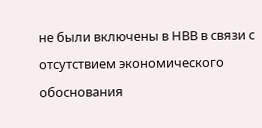не были включены в НВВ в связи с отсутствием экономического обоснования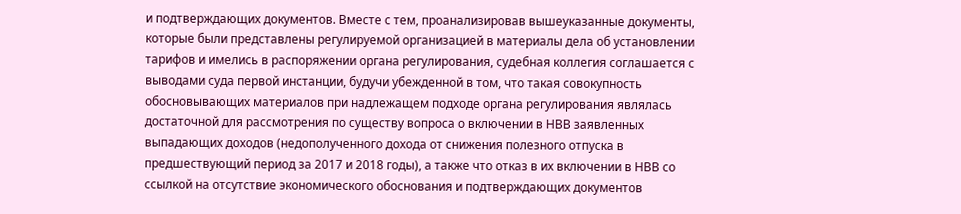и подтверждающих документов. Вместе с тем, проанализировав вышеуказанные документы, которые были представлены регулируемой организацией в материалы дела об установлении тарифов и имелись в распоряжении органа регулирования, судебная коллегия соглашается с выводами суда первой инстанции, будучи убежденной в том, что такая совокупность обосновывающих материалов при надлежащем подходе органа регулирования являлась достаточной для рассмотрения по существу вопроса о включении в НВВ заявленных выпадающих доходов (недополученного дохода от снижения полезного отпуска в предшествующий период за 2017 и 2018 годы), а также что отказ в их включении в НВВ со ссылкой на отсутствие экономического обоснования и подтверждающих документов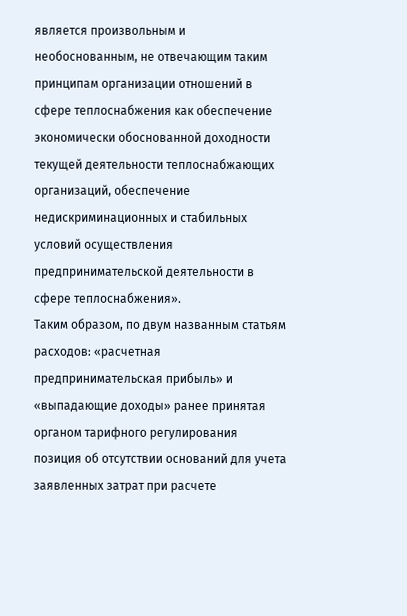является произвольным и необоснованным, не отвечающим таким принципам организации отношений в сфере теплоснабжения как обеспечение экономически обоснованной доходности текущей деятельности теплоснабжающих организаций, обеспечение недискриминационных и стабильных условий осуществления предпринимательской деятельности в сфере теплоснабжения».
Таким образом, по двум названным статьям расходов: «расчетная предпринимательская прибыль» и «выпадающие доходы» ранее принятая органом тарифного регулирования позиция об отсутствии оснований для учета заявленных затрат при расчете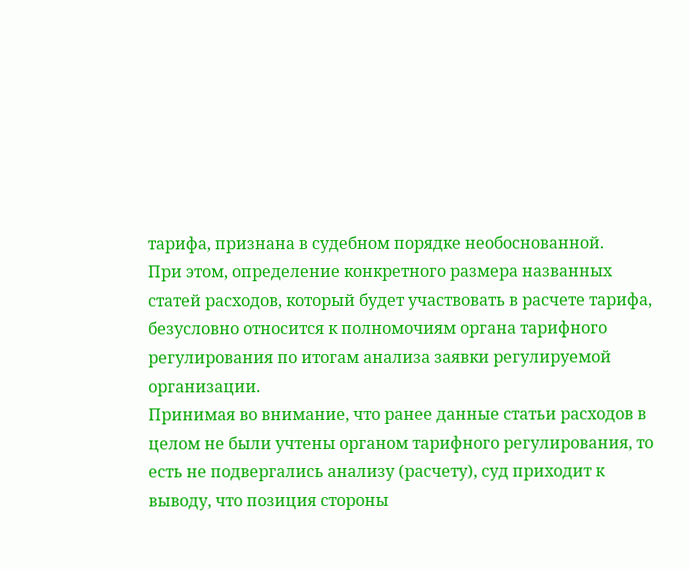тарифа, признана в судебном порядке необоснованной.
При этом, определение конкретного размера названных статей расходов, который будет участвовать в расчете тарифа, безусловно относится к полномочиям органа тарифного регулирования по итогам анализа заявки регулируемой организации.
Принимая во внимание, что ранее данные статьи расходов в целом не были учтены органом тарифного регулирования, то есть не подвергались анализу (расчету), суд приходит к выводу, что позиция стороны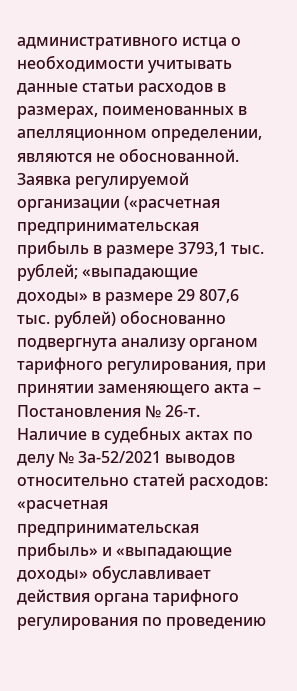административного истца о необходимости учитывать данные статьи расходов в размерах, поименованных в апелляционном определении, являются не обоснованной. Заявка регулируемой организации («расчетная предпринимательская прибыль в размере 3793,1 тыс. рублей; «выпадающие доходы» в размере 29 807,6 тыс. рублей) обоснованно подвергнута анализу органом тарифного регулирования, при принятии заменяющего акта – Постановления № 26-т.
Наличие в судебных актах по делу № 3а-52/2021 выводов относительно статей расходов: «расчетная предпринимательская прибыль» и «выпадающие доходы» обуславливает действия органа тарифного регулирования по проведению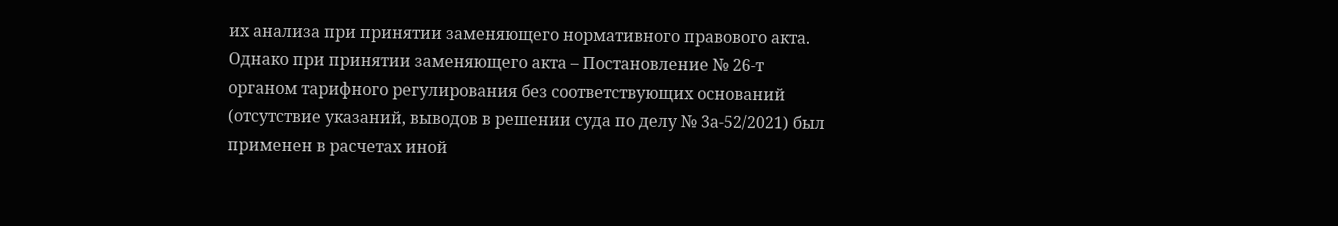их анализа при принятии заменяющего нормативного правового акта.
Однако при принятии заменяющего акта – Постановление № 26-т органом тарифного регулирования без соответствующих оснований (отсутствие указаний, выводов в решении суда по делу № 3а-52/2021) был применен в расчетах иной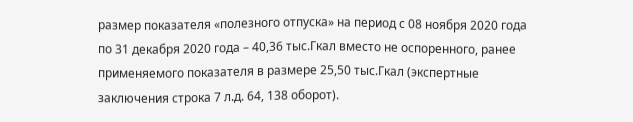размер показателя «полезного отпуска» на период с 08 ноября 2020 года по 31 декабря 2020 года – 40,36 тыс.Гкал вместо не оспоренного, ранее применяемого показателя в размере 25,50 тыс.Гкал (экспертные заключения строка 7 л.д. 64, 138 оборот).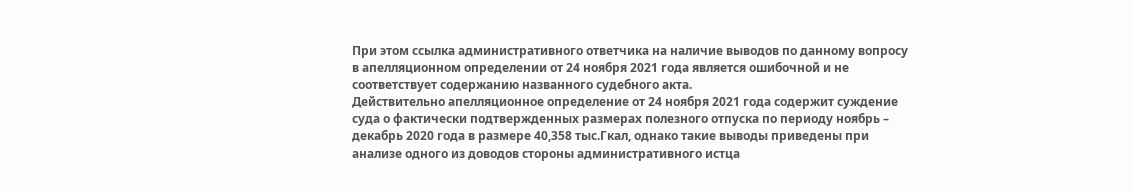При этом ссылка административного ответчика на наличие выводов по данному вопросу в апелляционном определении от 24 ноября 2021 года является ошибочной и не соответствует содержанию названного судебного акта.
Действительно апелляционное определение от 24 ноября 2021 года содержит суждение суда о фактически подтвержденных размерах полезного отпуска по периоду ноябрь – декабрь 2020 года в размере 40,358 тыс.Гкал, однако такие выводы приведены при анализе одного из доводов стороны административного истца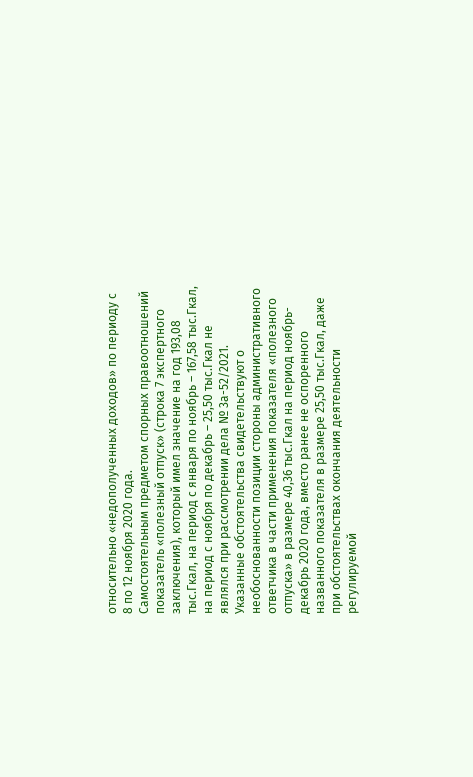относительно «недополученных доходов» по периоду с 8 по 12 ноября 2020 года.
Самостоятельным предметом спорных правоотношений показатель «полезный отпуск» (строка 7 экспертного заключения), который имел значение на год 193,08 тыс.Гкал, на период с января по ноябрь – 167,58 тыс.Гкал, на период с ноября по декабрь – 25,50 тыс.Гкал не являлся при рассмотрении дела № 3а-52/2021.
Указанные обстоятельства свидетельствуют о необоснованности позиции стороны административного ответчика в части применения показателя «полезного отпуска» в размере 40,36 тыс.Гкал на период ноябрь-декабрь 2020 года, вместо ранее не оспоренного названного показателя в размере 25,50 тыс.Гкал, даже при обстоятельствах окончания деятельности регулируемой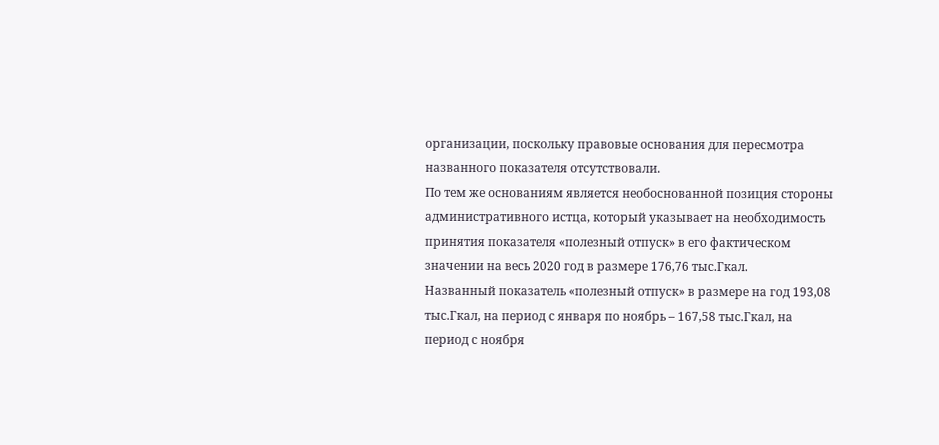организации, поскольку правовые основания для пересмотра названного показателя отсутствовали.
По тем же основаниям является необоснованной позиция стороны административного истца, который указывает на необходимость принятия показателя «полезный отпуск» в его фактическом значении на весь 2020 год в размере 176,76 тыс.Гкал.
Названный показатель «полезный отпуск» в размере на год 193,08 тыс.Гкал, на период с января по ноябрь – 167,58 тыс.Гкал, на период с ноября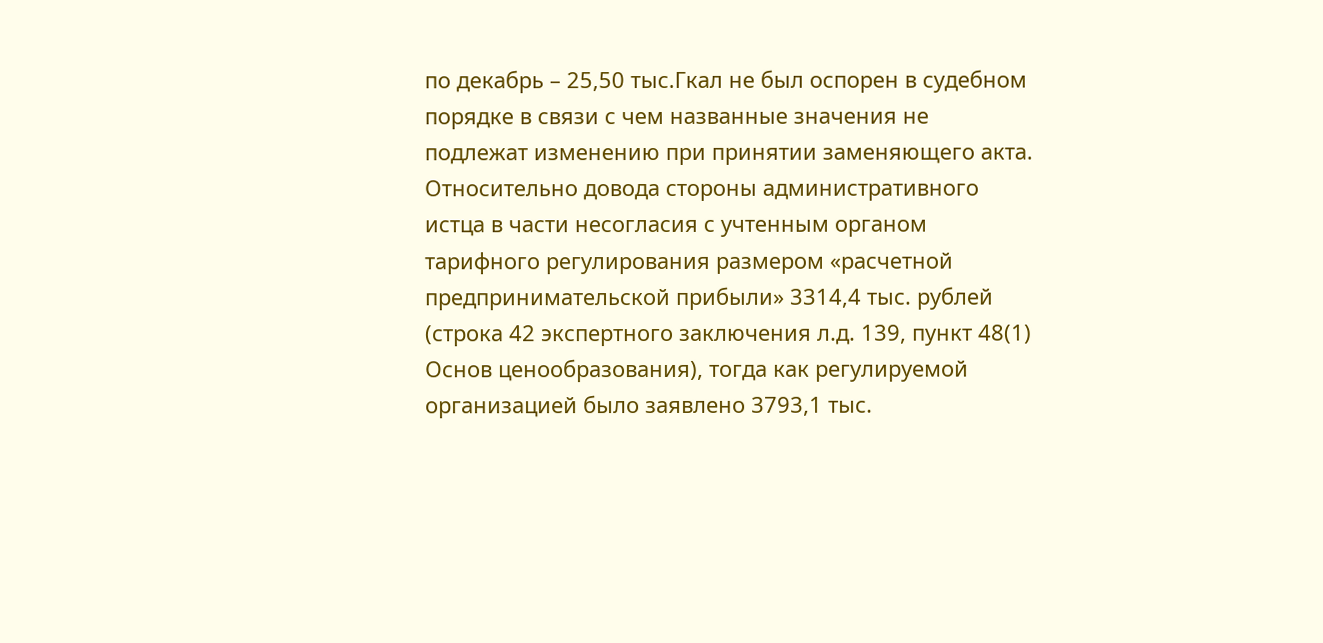по декабрь – 25,50 тыс.Гкал не был оспорен в судебном порядке в связи с чем названные значения не подлежат изменению при принятии заменяющего акта.
Относительно довода стороны административного истца в части несогласия с учтенным органом тарифного регулирования размером «расчетной предпринимательской прибыли» 3314,4 тыс. рублей (строка 42 экспертного заключения л.д. 139, пункт 48(1) Основ ценообразования), тогда как регулируемой организацией было заявлено 3793,1 тыс.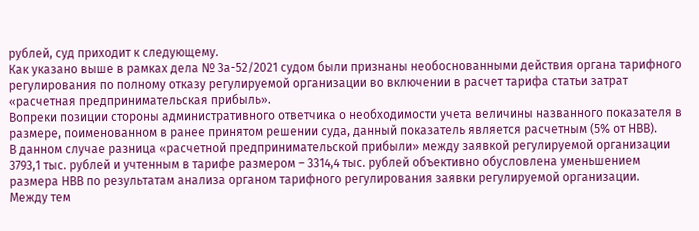рублей, суд приходит к следующему.
Как указано выше в рамках дела № 3а-52/2021 судом были признаны необоснованными действия органа тарифного регулирования по полному отказу регулируемой организации во включении в расчет тарифа статьи затрат «расчетная предпринимательская прибыль».
Вопреки позиции стороны административного ответчика о необходимости учета величины названного показателя в размере, поименованном в ранее принятом решении суда, данный показатель является расчетным (5% от НВВ).
В данном случае разница «расчетной предпринимательской прибыли» между заявкой регулируемой организации 3793,1 тыс. рублей и учтенным в тарифе размером – 3314,4 тыс. рублей объективно обусловлена уменьшением размера НВВ по результатам анализа органом тарифного регулирования заявки регулируемой организации.
Между тем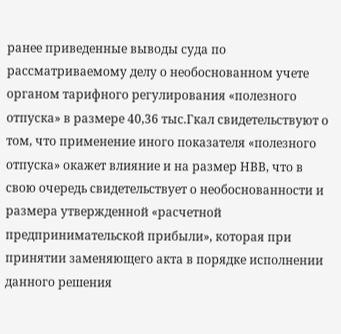ранее приведенные выводы суда по рассматриваемому делу о необоснованном учете органом тарифного регулирования «полезного отпуска» в размере 40,36 тыс.Гкал свидетельствуют о том, что применение иного показателя «полезного отпуска» окажет влияние и на размер НВВ, что в свою очередь свидетельствует о необоснованности и размера утвержденной «расчетной предпринимательской прибыли», которая при принятии заменяющего акта в порядке исполнении данного решения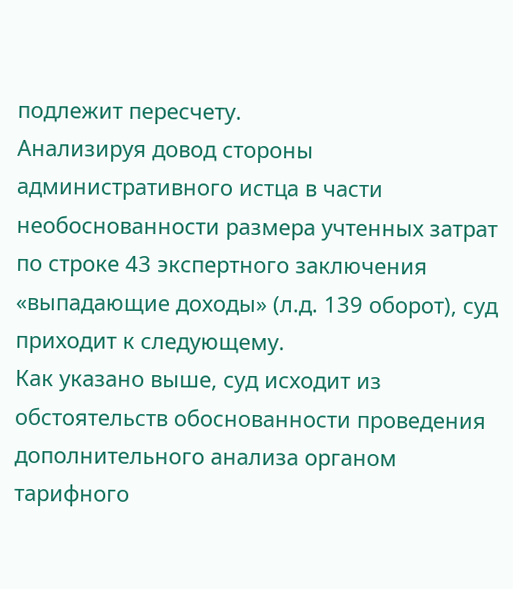подлежит пересчету.
Анализируя довод стороны административного истца в части необоснованности размера учтенных затрат по строке 43 экспертного заключения «выпадающие доходы» (л.д. 139 оборот), суд приходит к следующему.
Как указано выше, суд исходит из обстоятельств обоснованности проведения дополнительного анализа органом тарифного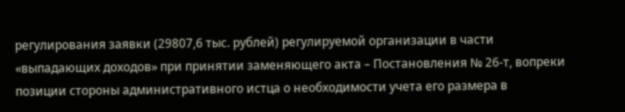регулирования заявки (29807,6 тыс. рублей) регулируемой организации в части «выпадающих доходов» при принятии заменяющего акта – Постановления № 26-т, вопреки позиции стороны административного истца о необходимости учета его размера в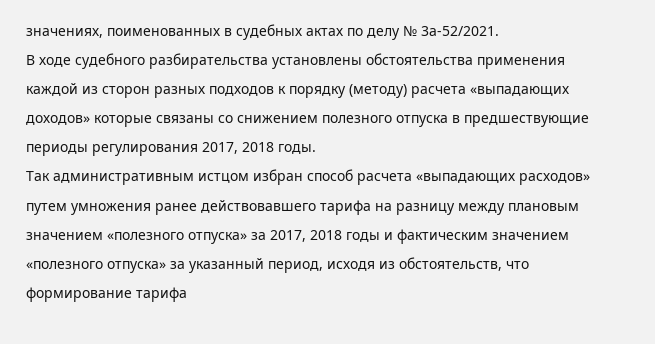значениях, поименованных в судебных актах по делу № 3а-52/2021.
В ходе судебного разбирательства установлены обстоятельства применения каждой из сторон разных подходов к порядку (методу) расчета «выпадающих доходов» которые связаны со снижением полезного отпуска в предшествующие периоды регулирования 2017, 2018 годы.
Так административным истцом избран способ расчета «выпадающих расходов» путем умножения ранее действовавшего тарифа на разницу между плановым значением «полезного отпуска» за 2017, 2018 годы и фактическим значением «полезного отпуска» за указанный период, исходя из обстоятельств, что формирование тарифа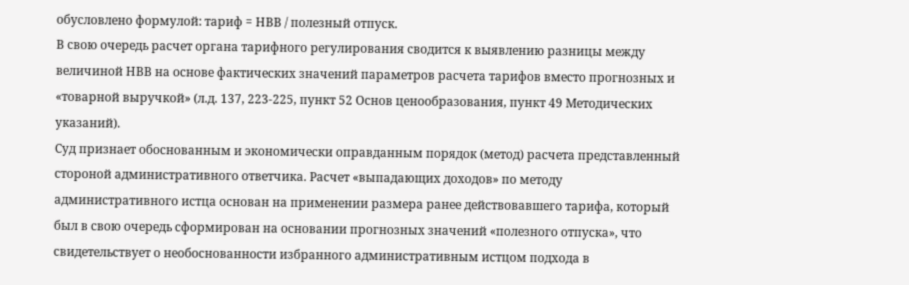обусловлено формулой: тариф = НВВ / полезный отпуск.
В свою очередь расчет органа тарифного регулирования сводится к выявлению разницы между величиной НВВ на основе фактических значений параметров расчета тарифов вместо прогнозных и «товарной выручкой» (л.д. 137, 223-225, пункт 52 Основ ценообразования, пункт 49 Методических указаний).
Суд признает обоснованным и экономически оправданным порядок (метод) расчета представленный стороной административного ответчика. Расчет «выпадающих доходов» по методу административного истца основан на применении размера ранее действовавшего тарифа, который был в свою очередь сформирован на основании прогнозных значений «полезного отпуска», что свидетельствует о необоснованности избранного административным истцом подхода в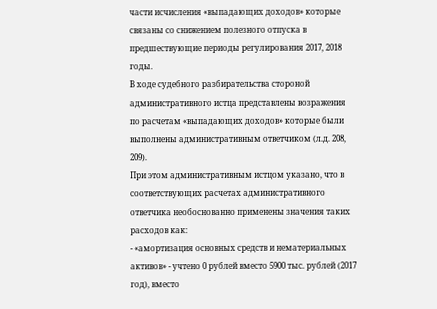части исчисления «выпадающих доходов» которые связаны со снижением полезного отпуска в предшествующие периоды регулирования 2017, 2018 годы.
В ходе судебного разбирательства стороной административного истца представлены возражения по расчетам «выпадающих доходов» которые были выполнены административным ответчиком (л.д. 208, 209).
При этом административным истцом указано, что в соответствующих расчетах административного ответчика необоснованно применены значения таких расходов как:
- «амортизация основных средств и нематериальных активов» - учтено 0 рублей вместо 5900 тыс. рублей (2017 год), вместо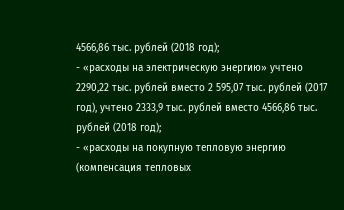4566,86 тыс. рублей (2018 год);
- «расходы на электрическую энергию» учтено 2290,22 тыс. рублей вместо 2 595,07 тыс. рублей (2017 год), учтено 2333,9 тыс. рублей вместо 4566,86 тыс. рублей (2018 год);
- «расходы на покупную тепловую энергию (компенсация тепловых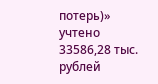потерь)» учтено 33586,28 тыс. рублей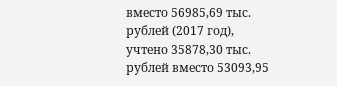вместо 56985,69 тыс. рублей (2017 год), учтено 35878,30 тыс. рублей вместо 53093,95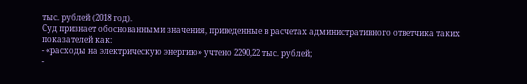тыс. рублей (2018 год).
Суд признает обоснованными значения, приведенные в расчетах административного ответчика таких показателей как:
- «расходы на электрическую энергию» учтено 2290,22 тыс. рублей;
-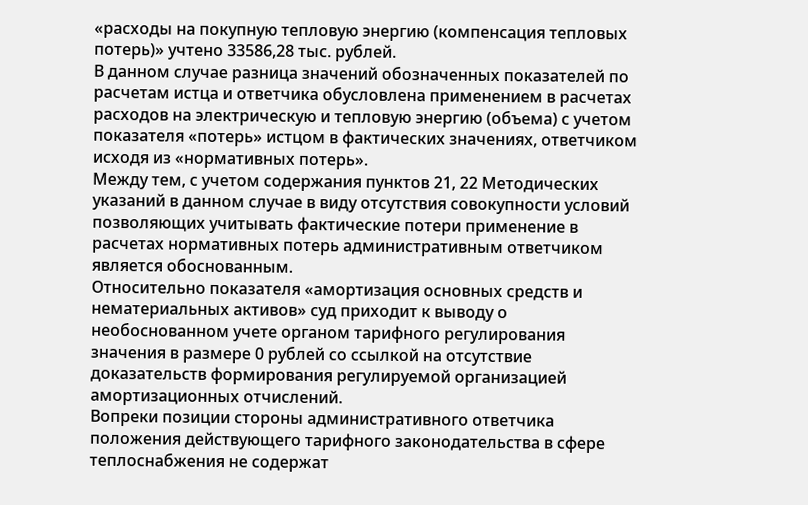«расходы на покупную тепловую энергию (компенсация тепловых потерь)» учтено 33586,28 тыс. рублей.
В данном случае разница значений обозначенных показателей по расчетам истца и ответчика обусловлена применением в расчетах расходов на электрическую и тепловую энергию (объема) с учетом показателя «потерь» истцом в фактических значениях, ответчиком исходя из «нормативных потерь».
Между тем, с учетом содержания пунктов 21, 22 Методических указаний в данном случае в виду отсутствия совокупности условий позволяющих учитывать фактические потери применение в расчетах нормативных потерь административным ответчиком является обоснованным.
Относительно показателя «амортизация основных средств и нематериальных активов» суд приходит к выводу о необоснованном учете органом тарифного регулирования значения в размере 0 рублей со ссылкой на отсутствие доказательств формирования регулируемой организацией амортизационных отчислений.
Вопреки позиции стороны административного ответчика положения действующего тарифного законодательства в сфере теплоснабжения не содержат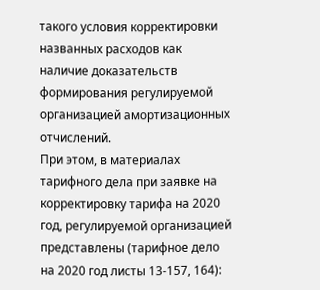такого условия корректировки названных расходов как наличие доказательств формирования регулируемой организацией амортизационных отчислений.
При этом, в материалах тарифного дела при заявке на корректировку тарифа на 2020 год, регулируемой организацией представлены (тарифное дело на 2020 год листы 13-157, 164):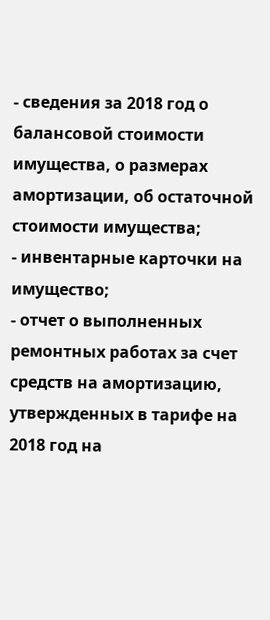- сведения за 2018 год о балансовой стоимости имущества, о размерах амортизации, об остаточной стоимости имущества;
- инвентарные карточки на имущество;
- отчет о выполненных ремонтных работах за счет средств на амортизацию, утвержденных в тарифе на 2018 год на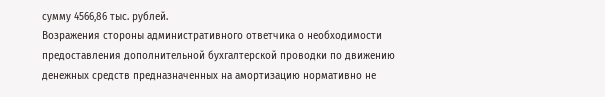сумму 4566,86 тыс. рублей.
Возражения стороны административного ответчика о необходимости предоставления дополнительной бухгалтерской проводки по движению денежных средств предназначенных на амортизацию нормативно не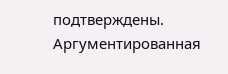подтверждены.
Аргументированная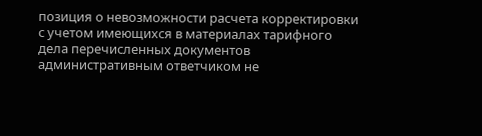позиция о невозможности расчета корректировки с учетом имеющихся в материалах тарифного дела перечисленных документов административным ответчиком не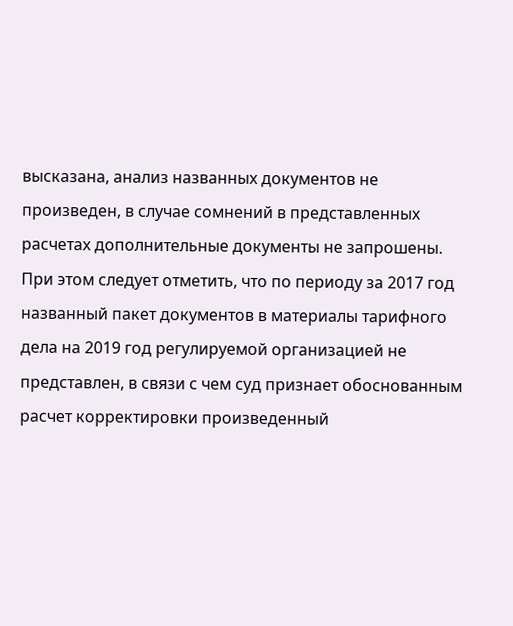высказана, анализ названных документов не произведен, в случае сомнений в представленных расчетах дополнительные документы не запрошены.
При этом следует отметить, что по периоду за 2017 год названный пакет документов в материалы тарифного дела на 2019 год регулируемой организацией не представлен, в связи с чем суд признает обоснованным расчет корректировки произведенный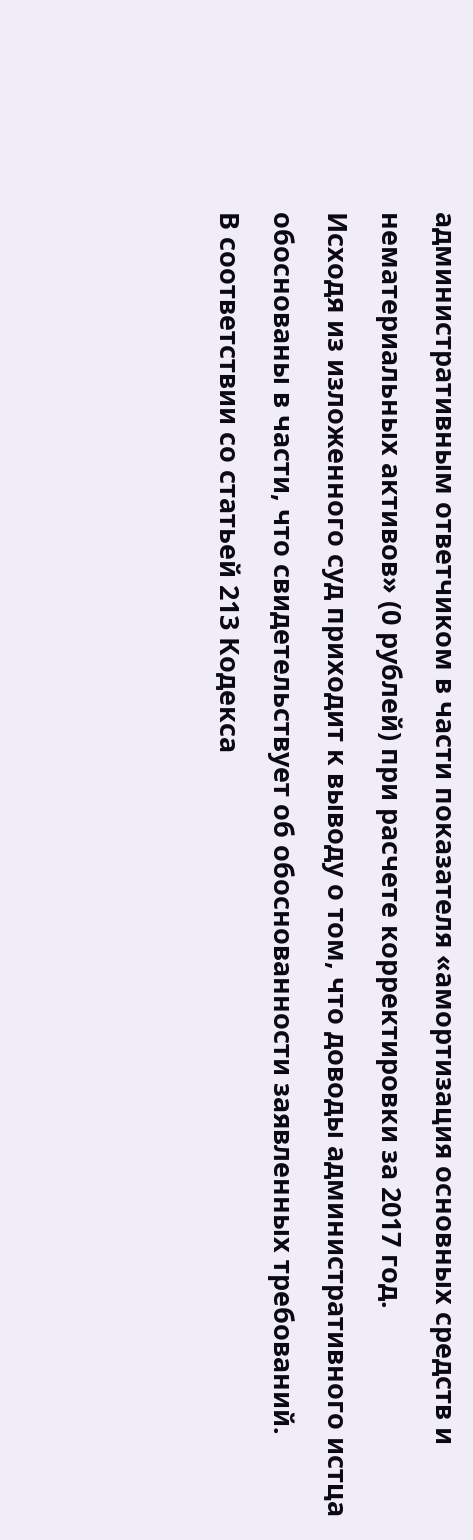административным ответчиком в части показателя «амортизация основных средств и нематериальных активов» (0 рублей) при расчете корректировки за 2017 год.
Исходя из изложенного суд приходит к выводу о том, что доводы административного истца обоснованы в части, что свидетельствует об обоснованности заявленных требований.
В соответствии со статьей 213 Кодекса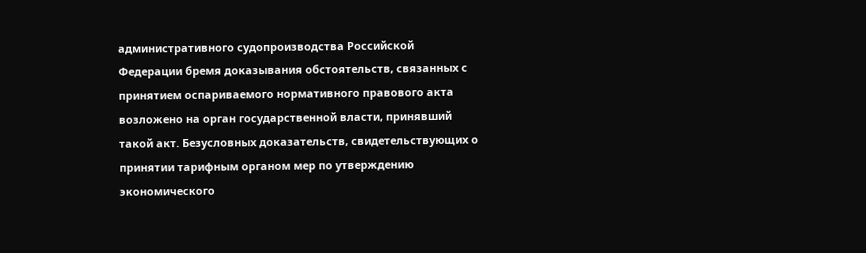административного судопроизводства Российской Федерации бремя доказывания обстоятельств, связанных с принятием оспариваемого нормативного правового акта возложено на орган государственной власти, принявший такой акт. Безусловных доказательств, свидетельствующих о принятии тарифным органом мер по утверждению экономического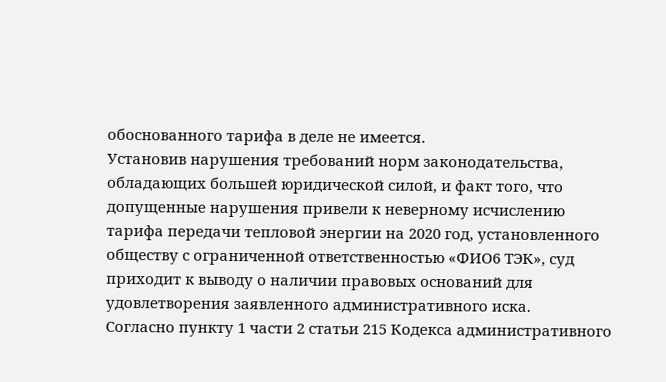обоснованного тарифа в деле не имеется.
Установив нарушения требований норм законодательства, обладающих большей юридической силой, и факт того, что допущенные нарушения привели к неверному исчислению тарифа передачи тепловой энергии на 2020 год, установленного обществу с ограниченной ответственностью «ФИО6 ТЭК», суд приходит к выводу о наличии правовых оснований для удовлетворения заявленного административного иска.
Согласно пункту 1 части 2 статьи 215 Кодекса административного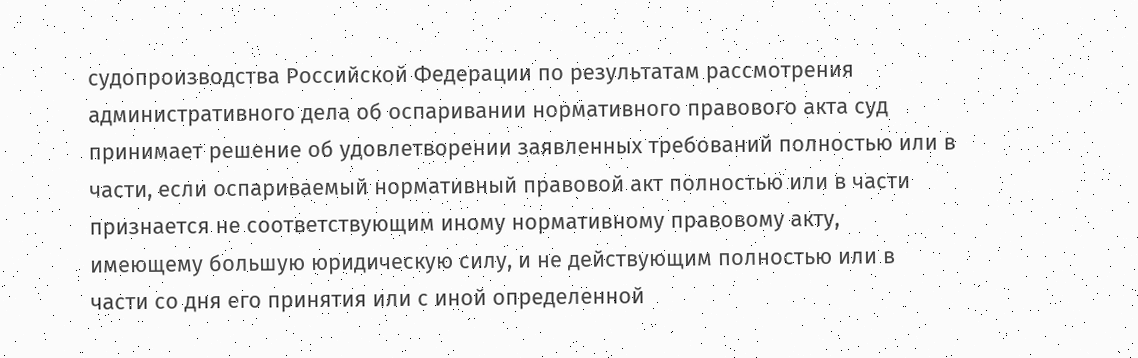судопроизводства Российской Федерации по результатам рассмотрения административного дела об оспаривании нормативного правового акта суд принимает решение об удовлетворении заявленных требований полностью или в части, если оспариваемый нормативный правовой акт полностью или в части признается не соответствующим иному нормативному правовому акту, имеющему большую юридическую силу, и не действующим полностью или в части со дня его принятия или с иной определенной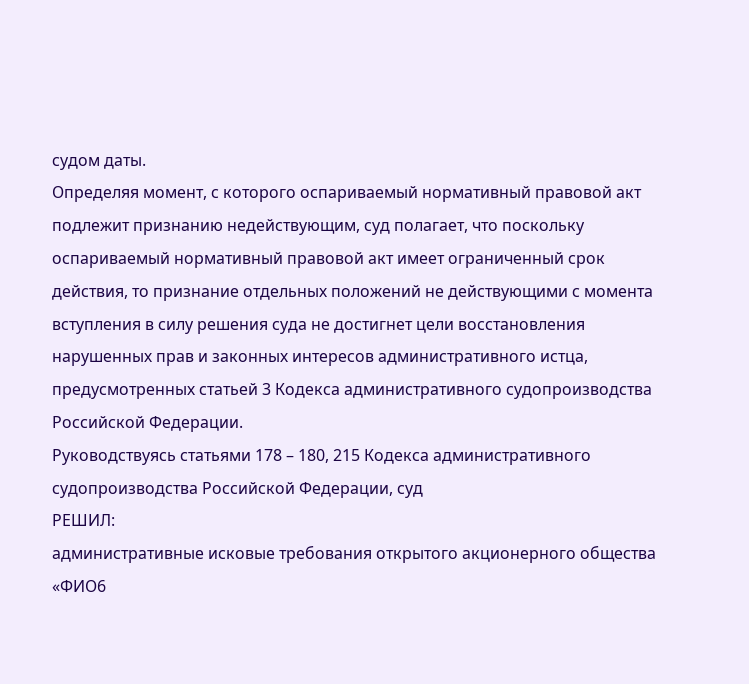судом даты.
Определяя момент, с которого оспариваемый нормативный правовой акт подлежит признанию недействующим, суд полагает, что поскольку оспариваемый нормативный правовой акт имеет ограниченный срок действия, то признание отдельных положений не действующими с момента вступления в силу решения суда не достигнет цели восстановления нарушенных прав и законных интересов административного истца, предусмотренных статьей 3 Кодекса административного судопроизводства Российской Федерации.
Руководствуясь статьями 178 – 180, 215 Кодекса административного судопроизводства Российской Федерации, суд
РЕШИЛ:
административные исковые требования открытого акционерного общества «ФИО6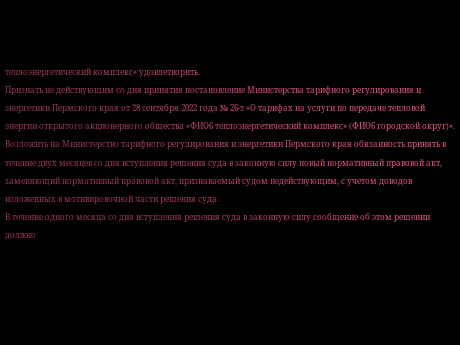теплоэнергетический комплекс» удовлетворить.
Признать не действующим со дня принятия постановление Министерства тарифного регулирования и энергетики Пермского края от 28 сентября 2022 года № 26-т «О тарифах на услуги по передаче тепловой энергии открытого акционерного общества «ФИО6 теплоэнергетический комплекс» (ФИО6 городской округ)».
Возложить на Министерство тарифного регулирования и энергетики Пермского края обязанность принять в течение двух месяцев со дня вступления решения суда в законную силу новый нормативный правовой акт, заменяющий нормативный правовой акт, признаваемый судом недействующим, с учетом доводов изложенных в мотивировочной части решения суда.
В течение одного месяца со дня вступления решения суда в законную силу сообщение об этом решении должно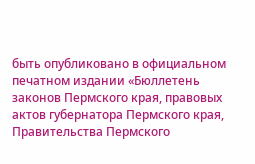быть опубликовано в официальном печатном издании «Бюллетень законов Пермского края, правовых актов губернатора Пермского края, Правительства Пермского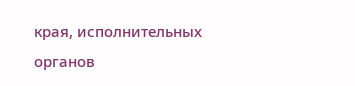края, исполнительных органов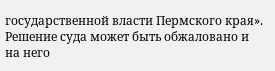государственной власти Пермского края».
Решение суда может быть обжаловано и на него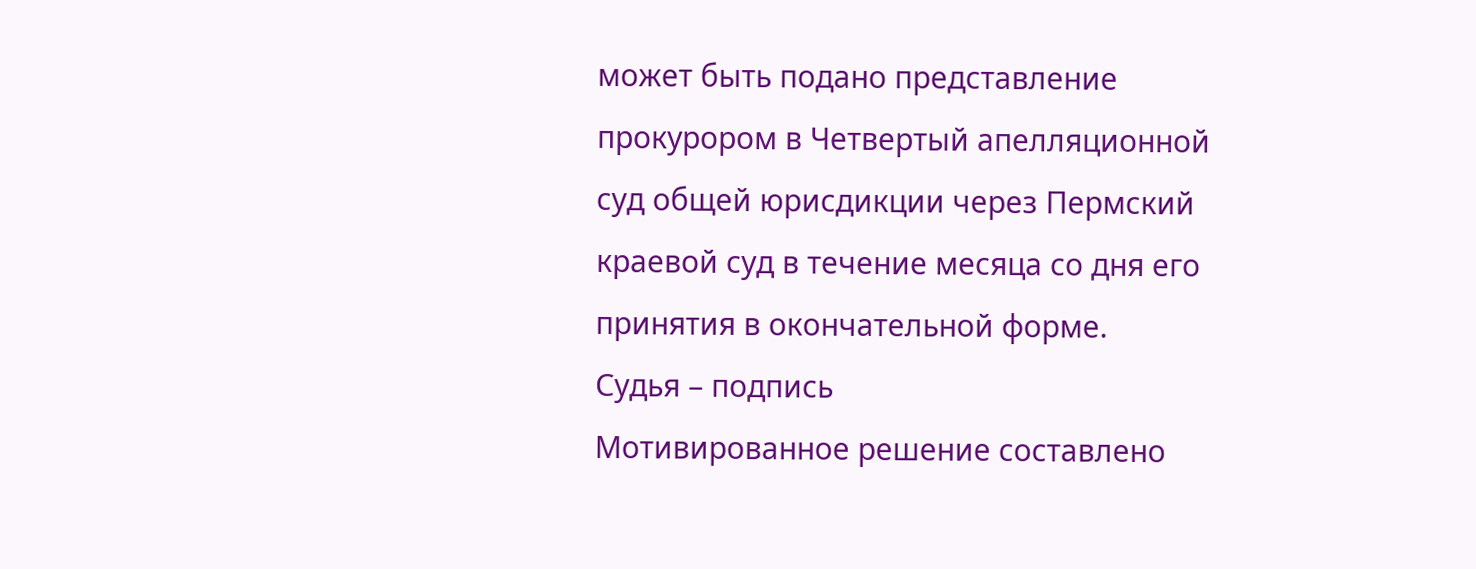может быть подано представление прокурором в Четвертый апелляционной суд общей юрисдикции через Пермский краевой суд в течение месяца со дня его принятия в окончательной форме.
Судья – подпись
Мотивированное решение составлено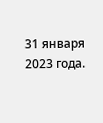31 января 2023 года.